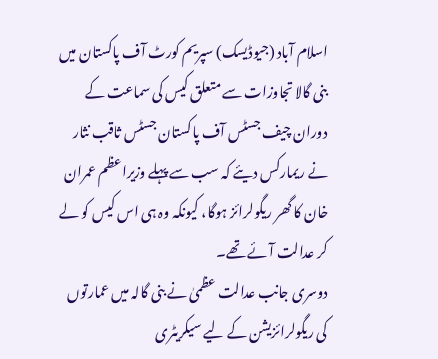اسلام آباد (جیوڈیسک) سپریم کورٹ آف پاکستان میں بنی گالا تجاوزات سے متعلق کیس کی سماعت کے دوران چیف جسٹس آف پاکستان جسٹس ثاقب نثار نے ریمارکس دیئے کہ سب سے پہلے وزیراعظم عمران خان کا گھر ریگولرائز ہوگا، کیونکہ وہ ہی اس کیس کو لے کر عدالت آئے تھے۔
دوسری جانب عدالت عظمیٰ نے بنی گالہ میں عمارتوں کی ریگولرائزیشن کے لیے سیکریٹری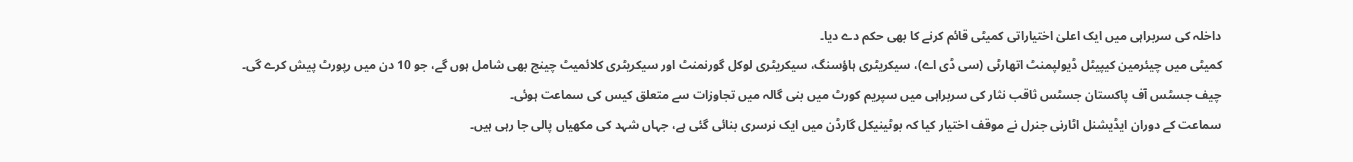داخلہ کی سربراہی میں ایک اعلیٰ اختیاراتی کمیٹی قائم کرنے کا بھی حکم دے دیا۔
کمیٹی میں چیئرمین کیپیٹل ڈیولپمنٹ اتھارٹی (سی ڈی اے)، سیکریٹری ہاؤسنگ، سیکریٹری لوکل گورنمنٹ اور سیکریٹری کلائمیٹ چینج بھی شامل ہوں گے، جو 10 دن میں رپورٹ پیش کرے گی۔
چیف جسٹس آف پاکستان جسٹس ثاقب نثار کی سربراہی میں سپریم کورٹ میں بنی گالہ میں تجاوزات سے متعلق کیس کی سماعت ہوئی۔
سماعت کے دوران ایڈیشنل اٹارنی جنرل نے موقف اختیار کیا کہ بوٹینیکل گارڈن میں ایک نرسری بنائی گئی ہے، جہاں شہد کی مکھیاں پالی جا رہی ہیں۔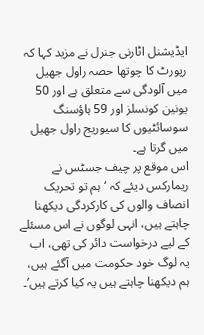ایڈیشنل اٹارنی جنرل نے مزید کہا کہ رپورٹ کا چوتھا حصہ راول جھیل میں آلودگی سے متعلق ہے اور 50 یونین کونسلز اور 59 ہاؤسنگ سوسائٹیوں کا سیوریج راول جھیل میں گرتا ہے۔
اس موقع پر چیف جسٹس نے ریمارکس دیئے کہ ‘ہم تو تحریک انصاف والوں کی کارکردگی دیکھنا چاہتے ہیں، انہی لوگوں نے اس مسئلے کے لیے درخواست دائر کی تھی، اب یہ لوگ خود حکومت میں آگئے ہیں، ہم دیکھنا چاہتے ہیں یہ کیا کرتے ہیں’۔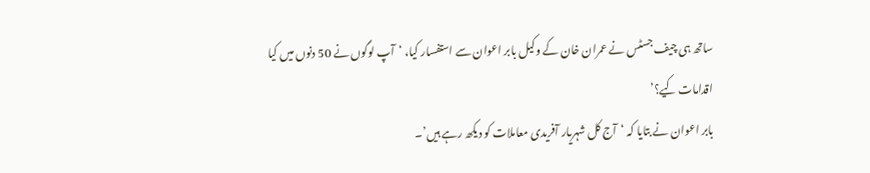ساتھ ہی چیف جسٹس نے عمران خان کے وکیل بابر اعوان سے استفسار کیا، ‘آپ لوگوں نے 50 دنوں میں کیا اقدامات کیے؟’
بابر اعوان نے بتایا کہ ‘آج کل شہریار آفریدی معاملات کو دیکھ رہے ہیں’۔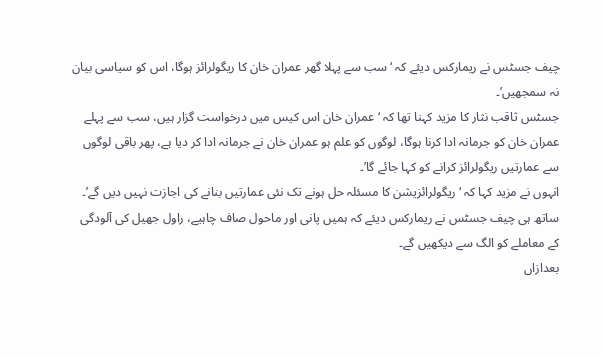چیف جسٹس نے ریمارکس دیئے کہ ‘سب سے پہلا گھر عمران خان کا ریگولرائز ہوگا، اس کو سیاسی بیان نہ سمجھیں’۔
جسٹس ثاقب نثار کا مزید کہنا تھا کہ ‘عمران خان اس کیس میں درخواست گزار ہیں، سب سے پہلے عمران خان کو جرمانہ ادا کرنا ہوگا، لوگوں کو علم ہو عمران خان نے جرمانہ ادا کر دیا ہے، پھر باقی لوگوں سے عمارتیں ریگولرائز کرانے کو کہا جائے گا’۔
انہوں نے مزید کہا کہ ‘ریگولرائزیشن کا مسئلہ حل ہونے تک نئی عمارتیں بنانے کی اجازت نہیں دیں گے’۔
ساتھ ہی چیف جسٹس نے ریمارکس دیئے کہ ہمیں پانی اور ماحول صاف چاہیے، راول جھیل کی آلودگی کے معاملے کو الگ سے دیکھیں گے۔
بعدازاں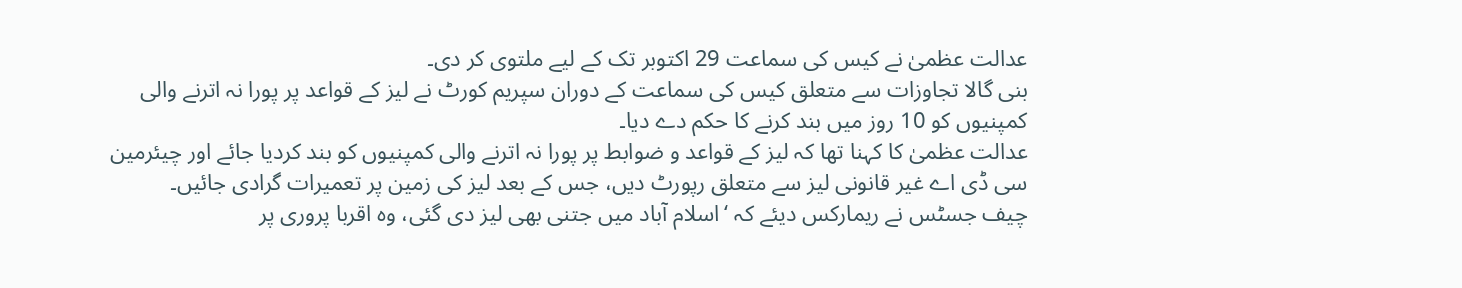عدالت عظمیٰ نے کیس کی سماعت 29 اکتوبر تک کے لیے ملتوی کر دی۔
بنی گالا تجاوزات سے متعلق کیس کی سماعت کے دوران سپریم کورٹ نے لیز کے قواعد پر پورا نہ اترنے والی کمپنیوں کو 10 روز میں بند کرنے کا حکم دے دیا۔
عدالت عظمیٰ کا کہنا تھا کہ لیز کے قواعد و ضوابط پر پورا نہ اترنے والی کمپنیوں کو بند کردیا جائے اور چیئرمین سی ڈی اے غیر قانونی لیز سے متعلق رپورٹ دیں، جس کے بعد لیز کی زمین پر تعمیرات گرادی جائیں۔
چیف جسٹس نے ریمارکس دیئے کہ ‘اسلام آباد میں جتنی بھی لیز دی گئی، وہ اقربا پروری پر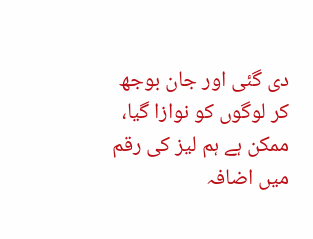دی گئی اور جان بوجھ کر لوگوں کو نوازا گیا، ممکن ہے ہم لیز کی رقم میں اضافہ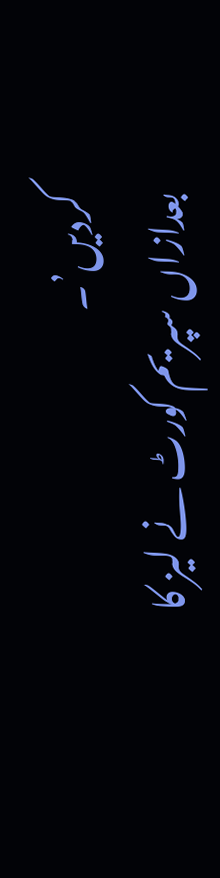کردیں’۔
بعدازاں سپریم کورٹ نے لیز کا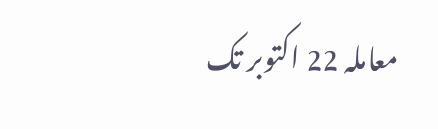معاملہ 22 اکتوبر تک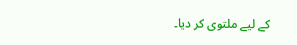کے لیے ملتوی کر دیا۔